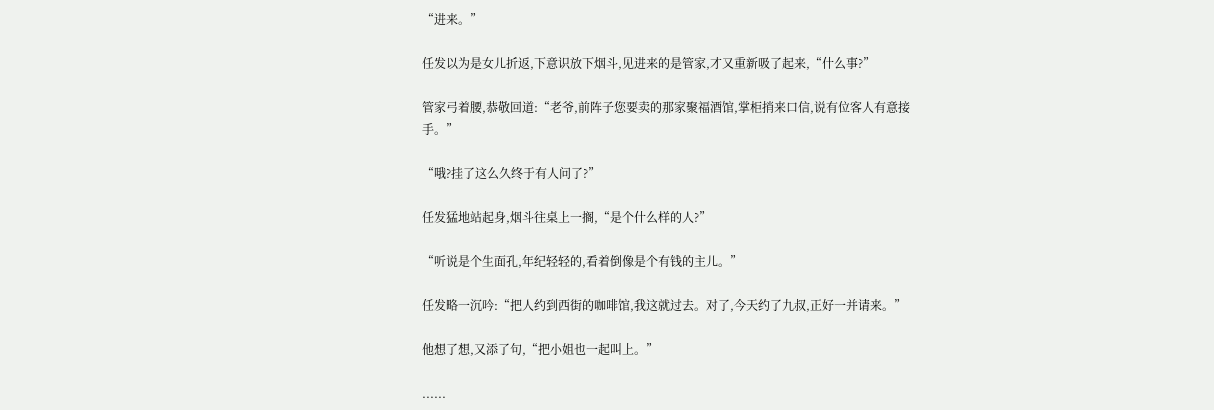“进来。”

任发以为是女儿折返,下意识放下烟斗,见进来的是管家,才又重新吸了起来,“什么事?”

管家弓着腰,恭敬回道:“老爷,前阵子您要卖的那家聚福酒馆,掌柜捎来口信,说有位客人有意接手。”

“哦?挂了这么久终于有人问了?”

任发猛地站起身,烟斗往桌上一搁,“是个什么样的人?”

“听说是个生面孔,年纪轻轻的,看着倒像是个有钱的主儿。”

任发略一沉吟:“把人约到西街的咖啡馆,我这就过去。对了,今天约了九叔,正好一并请来。”

他想了想,又添了句,“把小姐也一起叫上。”

......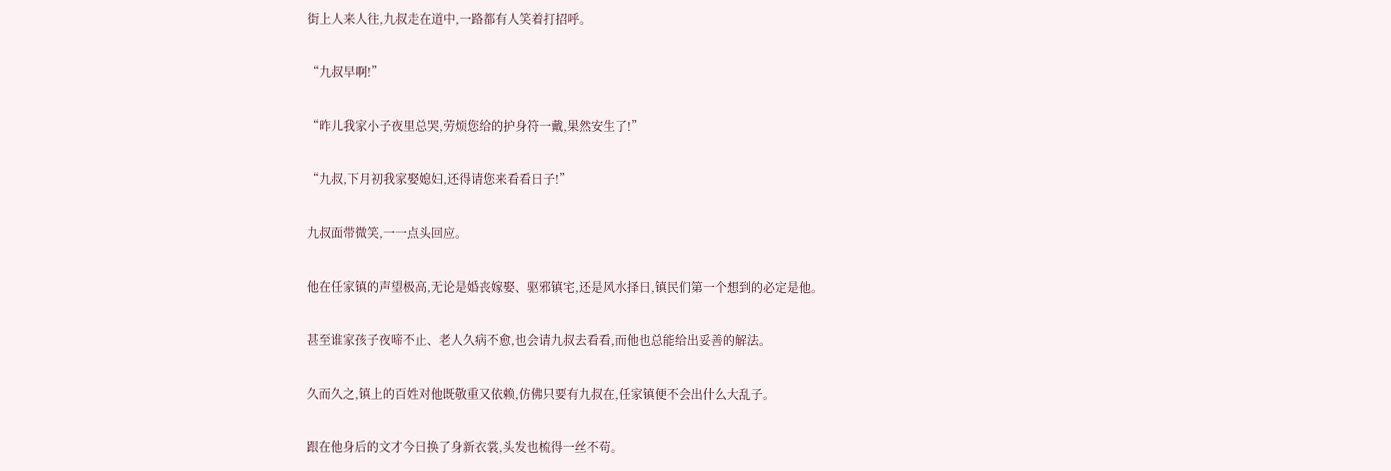街上人来人往,九叔走在道中,一路都有人笑着打招呼。

“九叔早啊!”

“昨儿我家小子夜里总哭,劳烦您给的护身符一戴,果然安生了!”

“九叔,下月初我家娶媳妇,还得请您来看看日子!”

九叔面带微笑,一一点头回应。

他在任家镇的声望极高,无论是婚丧嫁娶、驱邪镇宅,还是风水择日,镇民们第一个想到的必定是他。

甚至谁家孩子夜啼不止、老人久病不愈,也会请九叔去看看,而他也总能给出妥善的解法。

久而久之,镇上的百姓对他既敬重又依赖,仿佛只要有九叔在,任家镇便不会出什么大乱子。

跟在他身后的文才今日换了身新衣裳,头发也梳得一丝不苟。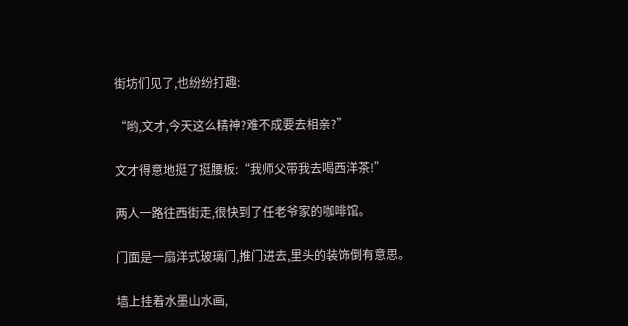街坊们见了,也纷纷打趣:

“哟,文才,今天这么精神?难不成要去相亲?”

文才得意地挺了挺腰板:“我师父带我去喝西洋茶!”

两人一路往西街走,很快到了任老爷家的咖啡馆。

门面是一扇洋式玻璃门,推门进去,里头的装饰倒有意思。

墙上挂着水墨山水画,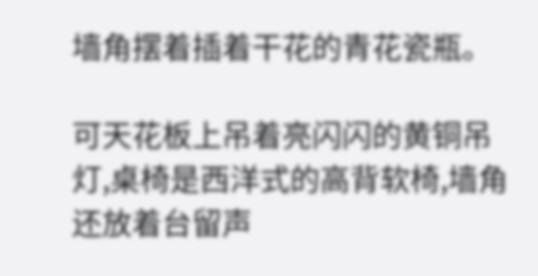墙角摆着插着干花的青花瓷瓶。

可天花板上吊着亮闪闪的黄铜吊灯,桌椅是西洋式的高背软椅,墙角还放着台留声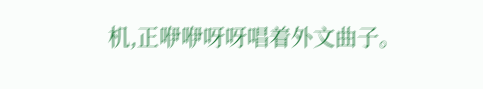机,正咿咿呀呀唱着外文曲子。